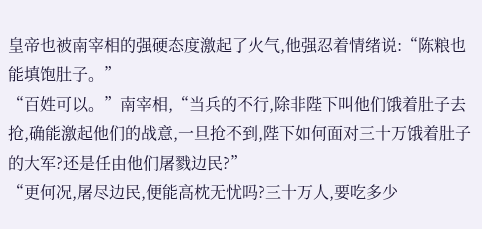皇帝也被南宰相的强硬态度激起了火气,他强忍着情绪说:“陈粮也能填饱肚子。”
“百姓可以。”南宰相,“当兵的不行,除非陛下叫他们饿着肚子去抢,确能激起他们的战意,一旦抢不到,陛下如何面对三十万饿着肚子的大军?还是任由他们屠戮边民?”
“更何况,屠尽边民,便能高枕无忧吗?三十万人,要吃多少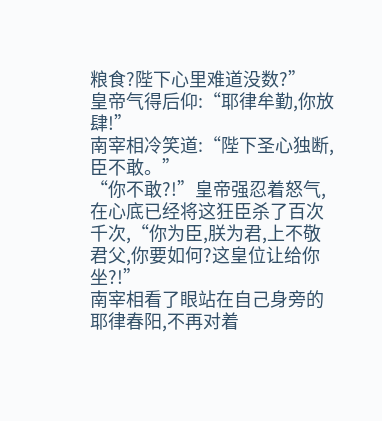粮食?陛下心里难道没数?”
皇帝气得后仰:“耶律牟勤,你放肆!”
南宰相冷笑道:“陛下圣心独断,臣不敢。”
“你不敢?!”皇帝强忍着怒气,在心底已经将这狂臣杀了百次千次,“你为臣,朕为君,上不敬君父,你要如何?这皇位让给你坐?!”
南宰相看了眼站在自己身旁的耶律春阳,不再对着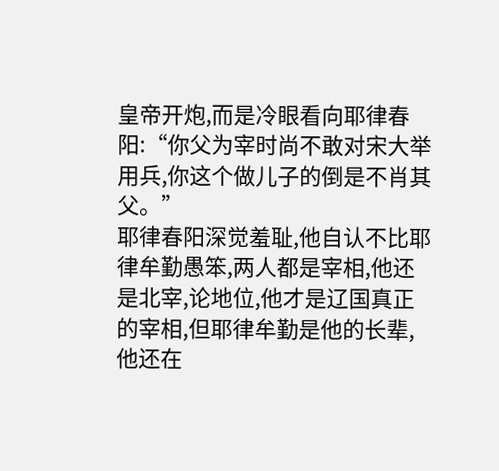皇帝开炮,而是冷眼看向耶律春阳:“你父为宰时尚不敢对宋大举用兵,你这个做儿子的倒是不肖其父。”
耶律春阳深觉羞耻,他自认不比耶律牟勤愚笨,两人都是宰相,他还是北宰,论地位,他才是辽国真正的宰相,但耶律牟勤是他的长辈,他还在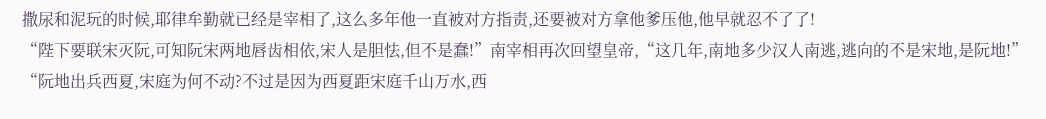撒尿和泥玩的时候,耶律牟勤就已经是宰相了,这么多年他一直被对方指责,还要被对方拿他爹压他,他早就忍不了了!
“陛下要联宋灭阮,可知阮宋两地唇齿相依,宋人是胆怯,但不是蠢!”南宰相再次回望皇帝,“这几年,南地多少汉人南逃,逃向的不是宋地,是阮地!”
“阮地出兵西夏,宋庭为何不动?不过是因为西夏距宋庭千山万水,西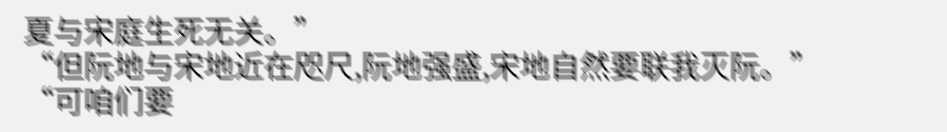夏与宋庭生死无关。”
“但阮地与宋地近在咫尺,阮地强盛,宋地自然要联我灭阮。”
“可咱们要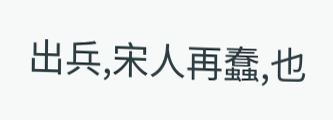出兵,宋人再蠢,也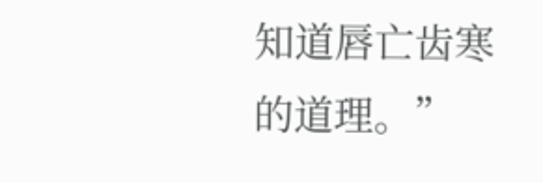知道唇亡齿寒的道理。”